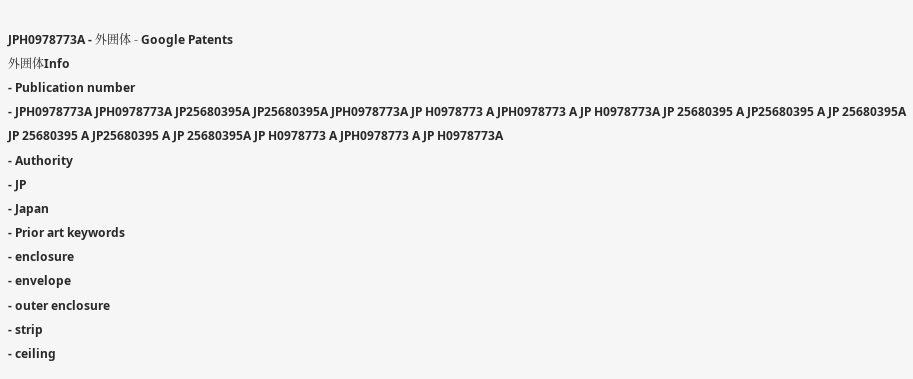JPH0978773A - 外囲体 - Google Patents
外囲体Info
- Publication number
- JPH0978773A JPH0978773A JP25680395A JP25680395A JPH0978773A JP H0978773 A JPH0978773 A JP H0978773A JP 25680395 A JP25680395 A JP 25680395A JP 25680395 A JP25680395 A JP 25680395A JP H0978773 A JPH0978773 A JP H0978773A
- Authority
- JP
- Japan
- Prior art keywords
- enclosure
- envelope
- outer enclosure
- strip
- ceiling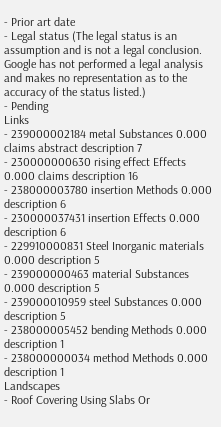- Prior art date
- Legal status (The legal status is an assumption and is not a legal conclusion. Google has not performed a legal analysis and makes no representation as to the accuracy of the status listed.)
- Pending
Links
- 239000002184 metal Substances 0.000 claims abstract description 7
- 230000000630 rising effect Effects 0.000 claims description 16
- 238000003780 insertion Methods 0.000 description 6
- 230000037431 insertion Effects 0.000 description 6
- 229910000831 Steel Inorganic materials 0.000 description 5
- 239000000463 material Substances 0.000 description 5
- 239000010959 steel Substances 0.000 description 5
- 238000005452 bending Methods 0.000 description 1
- 238000000034 method Methods 0.000 description 1
Landscapes
- Roof Covering Using Slabs Or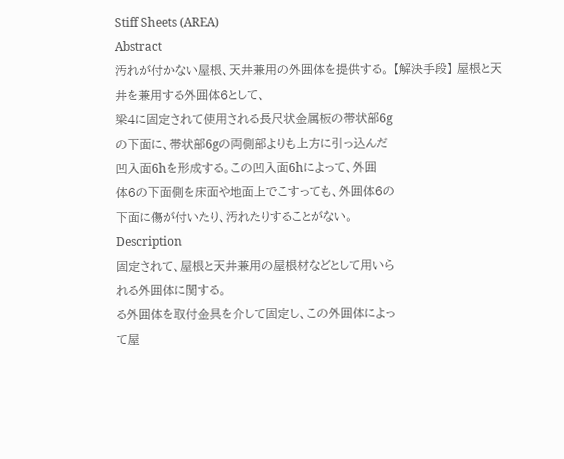Stiff Sheets (AREA)
Abstract
汚れが付かない屋根、天井兼用の外囲体を提供する。 【解決手段】 屋根と天井を兼用する外囲体6として、
梁4に固定されて使用される長尺状金属板の帯状部6g
の下面に、帯状部6gの両側部よりも上方に引っ込んだ
凹入面6hを形成する。この凹入面6hによって、外囲
体6の下面側を床面や地面上でこすっても、外囲体6の
下面に傷が付いたり、汚れたりすることがない。
Description
固定されて、屋根と天井兼用の屋根材などとして用いら
れる外囲体に関する。
る外囲体を取付金具を介して固定し、この外囲体によっ
て屋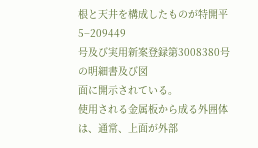根と天井を構成したものが特開平5−209449
号及び実用新案登録第3008380号の明細書及び図
面に開示されている。
使用される金属板から成る外囲体は、通常、上面が外部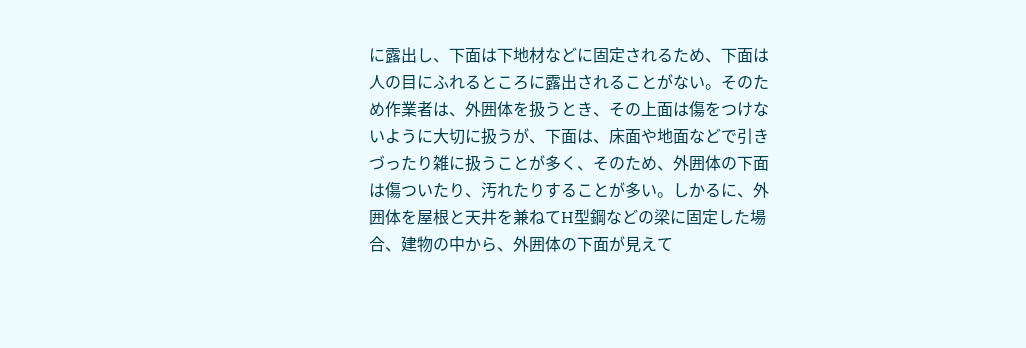に露出し、下面は下地材などに固定されるため、下面は
人の目にふれるところに露出されることがない。そのた
め作業者は、外囲体を扱うとき、その上面は傷をつけな
いように大切に扱うが、下面は、床面や地面などで引き
づったり雑に扱うことが多く、そのため、外囲体の下面
は傷ついたり、汚れたりすることが多い。しかるに、外
囲体を屋根と天井を兼ねてH型鋼などの梁に固定した場
合、建物の中から、外囲体の下面が見えて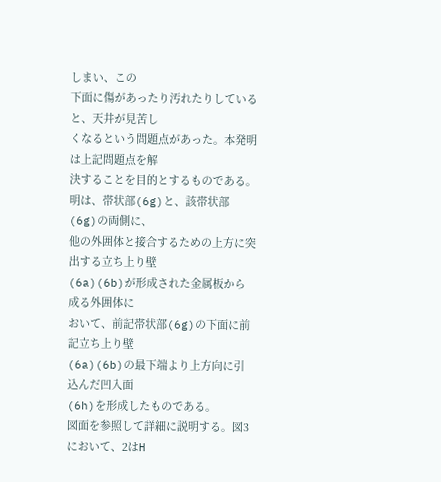しまい、この
下面に傷があったり汚れたりしていると、天井が見苦し
くなるという問題点があった。本発明は上記問題点を解
決することを目的とするものである。
明は、帯状部(6g)と、該帯状部(6g)の両側に、
他の外囲体と接合するための上方に突出する立ち上り壁
(6a)(6b)が形成された金属板から成る外囲体に
おいて、前記帯状部(6g)の下面に前記立ち上り壁
(6a)(6b)の最下端より上方向に引込んだ凹入面
(6h)を形成したものである。
図面を参照して詳細に説明する。図3において、2はH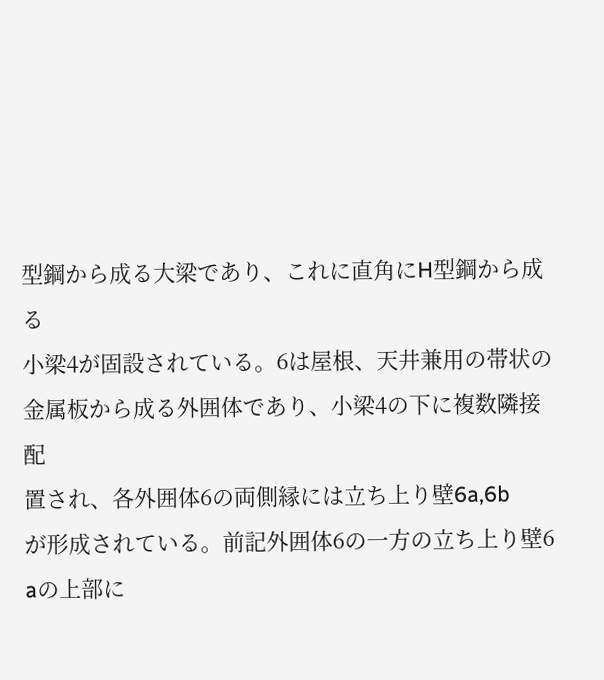型鋼から成る大梁であり、これに直角にH型鋼から成る
小梁4が固設されている。6は屋根、天井兼用の帯状の
金属板から成る外囲体であり、小梁4の下に複数隣接配
置され、各外囲体6の両側縁には立ち上り壁6a,6b
が形成されている。前記外囲体6の一方の立ち上り壁6
aの上部に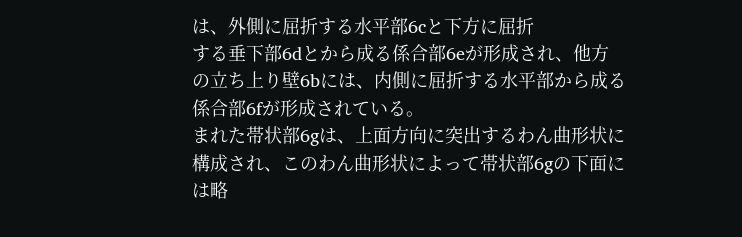は、外側に屈折する水平部6cと下方に屈折
する垂下部6dとから成る係合部6eが形成され、他方
の立ち上り壁6bには、内側に屈折する水平部から成る
係合部6fが形成されている。
まれた帯状部6gは、上面方向に突出するわん曲形状に
構成され、このわん曲形状によって帯状部6gの下面に
は略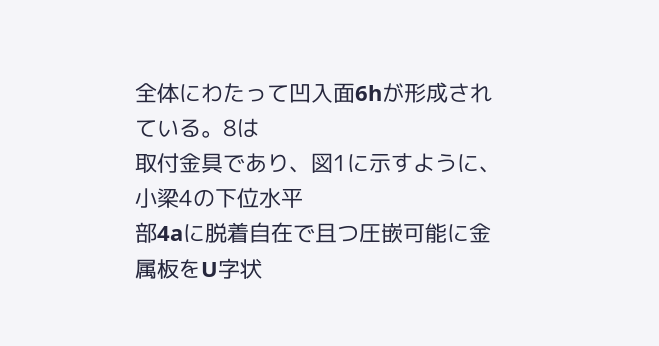全体にわたって凹入面6hが形成されている。8は
取付金具であり、図1に示すように、小梁4の下位水平
部4aに脱着自在で且つ圧嵌可能に金属板をU字状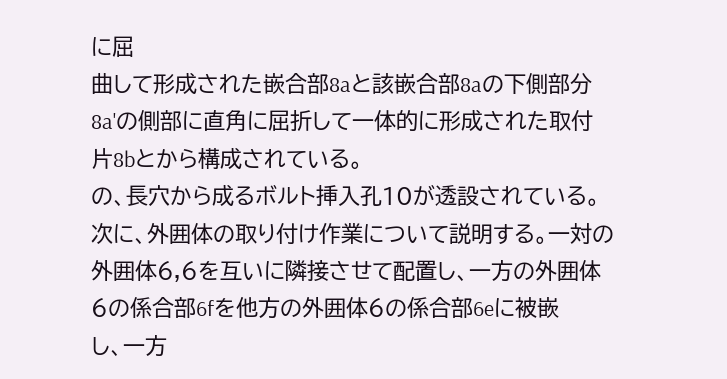に屈
曲して形成された嵌合部8aと該嵌合部8aの下側部分
8a'の側部に直角に屈折して一体的に形成された取付
片8bとから構成されている。
の、長穴から成るボルト挿入孔10が透設されている。
次に、外囲体の取り付け作業について説明する。一対の
外囲体6,6を互いに隣接させて配置し、一方の外囲体
6の係合部6fを他方の外囲体6の係合部6eに被嵌
し、一方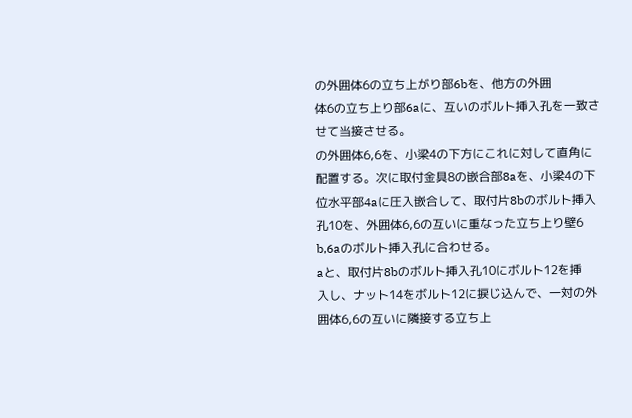の外囲体6の立ち上がり部6bを、他方の外囲
体6の立ち上り部6aに、互いのボルト挿入孔を一致さ
せて当接させる。
の外囲体6,6を、小梁4の下方にこれに対して直角に
配置する。次に取付金具8の嵌合部8aを、小梁4の下
位水平部4aに圧入嵌合して、取付片8bのボルト挿入
孔10を、外囲体6,6の互いに重なった立ち上り壁6
b,6aのボルト挿入孔に合わせる。
aと、取付片8bのボルト挿入孔10にボルト12を挿
入し、ナット14をボルト12に捩じ込んで、一対の外
囲体6,6の互いに隣接する立ち上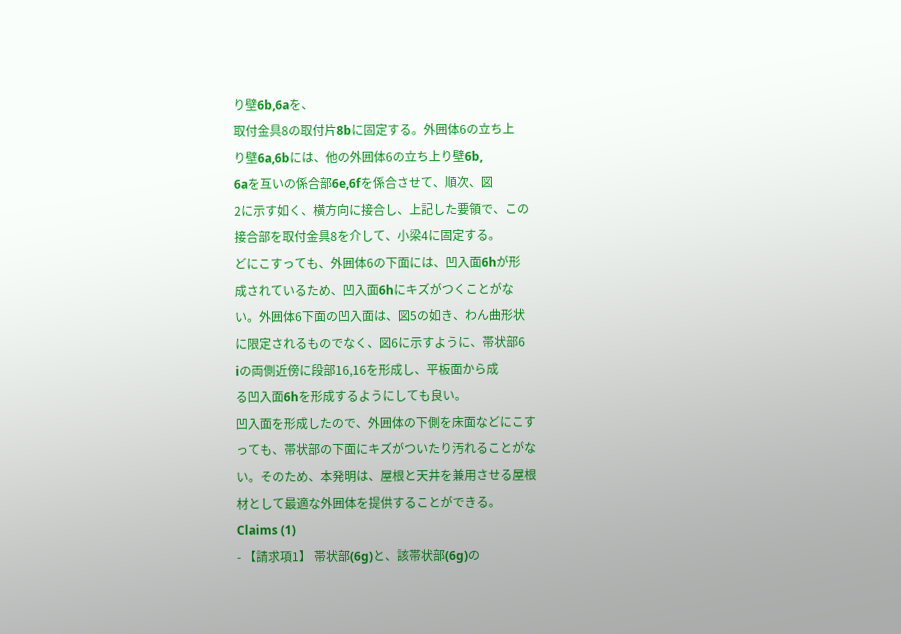り壁6b,6aを、
取付金具8の取付片8bに固定する。外囲体6の立ち上
り壁6a,6bには、他の外囲体6の立ち上り壁6b,
6aを互いの係合部6e,6fを係合させて、順次、図
2に示す如く、横方向に接合し、上記した要領で、この
接合部を取付金具8を介して、小梁4に固定する。
どにこすっても、外囲体6の下面には、凹入面6hが形
成されているため、凹入面6hにキズがつくことがな
い。外囲体6下面の凹入面は、図5の如き、わん曲形状
に限定されるものでなく、図6に示すように、帯状部6
iの両側近傍に段部16,16を形成し、平板面から成
る凹入面6hを形成するようにしても良い。
凹入面を形成したので、外囲体の下側を床面などにこす
っても、帯状部の下面にキズがついたり汚れることがな
い。そのため、本発明は、屋根と天井を兼用させる屋根
材として最適な外囲体を提供することができる。
Claims (1)
- 【請求項1】 帯状部(6g)と、該帯状部(6g)の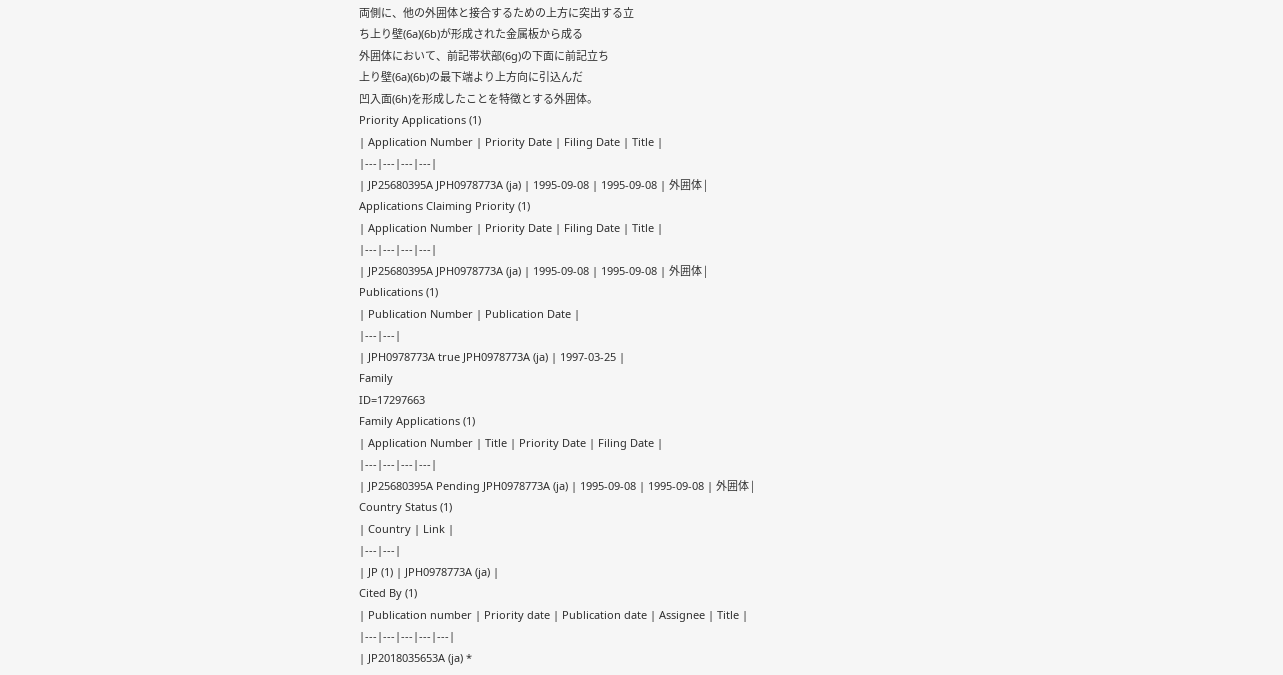両側に、他の外囲体と接合するための上方に突出する立
ち上り壁(6a)(6b)が形成された金属板から成る
外囲体において、前記帯状部(6g)の下面に前記立ち
上り壁(6a)(6b)の最下端より上方向に引込んだ
凹入面(6h)を形成したことを特徴とする外囲体。
Priority Applications (1)
| Application Number | Priority Date | Filing Date | Title |
|---|---|---|---|
| JP25680395A JPH0978773A (ja) | 1995-09-08 | 1995-09-08 | 外囲体 |
Applications Claiming Priority (1)
| Application Number | Priority Date | Filing Date | Title |
|---|---|---|---|
| JP25680395A JPH0978773A (ja) | 1995-09-08 | 1995-09-08 | 外囲体 |
Publications (1)
| Publication Number | Publication Date |
|---|---|
| JPH0978773A true JPH0978773A (ja) | 1997-03-25 |
Family
ID=17297663
Family Applications (1)
| Application Number | Title | Priority Date | Filing Date |
|---|---|---|---|
| JP25680395A Pending JPH0978773A (ja) | 1995-09-08 | 1995-09-08 | 外囲体 |
Country Status (1)
| Country | Link |
|---|---|
| JP (1) | JPH0978773A (ja) |
Cited By (1)
| Publication number | Priority date | Publication date | Assignee | Title |
|---|---|---|---|---|
| JP2018035653A (ja) *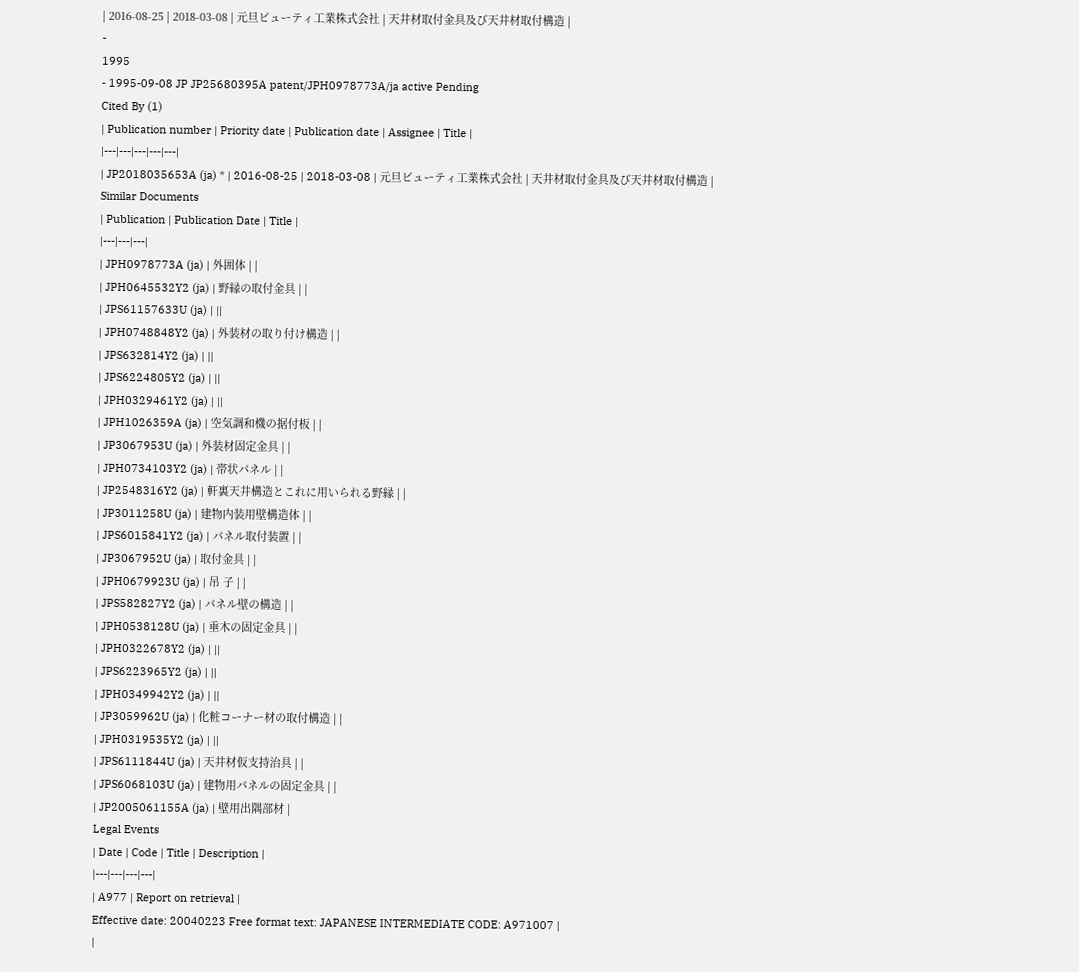| 2016-08-25 | 2018-03-08 | 元旦ビューティ工業株式会社 | 天井材取付金具及び天井材取付構造 |
-
1995
- 1995-09-08 JP JP25680395A patent/JPH0978773A/ja active Pending
Cited By (1)
| Publication number | Priority date | Publication date | Assignee | Title |
|---|---|---|---|---|
| JP2018035653A (ja) * | 2016-08-25 | 2018-03-08 | 元旦ビューティ工業株式会社 | 天井材取付金具及び天井材取付構造 |
Similar Documents
| Publication | Publication Date | Title |
|---|---|---|
| JPH0978773A (ja) | 外囲体 | |
| JPH0645532Y2 (ja) | 野縁の取付金具 | |
| JPS61157633U (ja) | ||
| JPH0748848Y2 (ja) | 外装材の取り付け構造 | |
| JPS632814Y2 (ja) | ||
| JPS6224805Y2 (ja) | ||
| JPH0329461Y2 (ja) | ||
| JPH1026359A (ja) | 空気調和機の据付板 | |
| JP3067953U (ja) | 外装材固定金具 | |
| JPH0734103Y2 (ja) | 帯状パネル | |
| JP2548316Y2 (ja) | 軒裏天井構造とこれに用いられる野縁 | |
| JP3011258U (ja) | 建物内装用壁構造体 | |
| JPS6015841Y2 (ja) | パネル取付装置 | |
| JP3067952U (ja) | 取付金具 | |
| JPH0679923U (ja) | 吊 子 | |
| JPS582827Y2 (ja) | パネル壁の構造 | |
| JPH0538128U (ja) | 垂木の固定金具 | |
| JPH0322678Y2 (ja) | ||
| JPS6223965Y2 (ja) | ||
| JPH0349942Y2 (ja) | ||
| JP3059962U (ja) | 化粧コーナー材の取付構造 | |
| JPH0319535Y2 (ja) | ||
| JPS6111844U (ja) | 天井材仮支持治具 | |
| JPS6068103U (ja) | 建物用パネルの固定金具 | |
| JP2005061155A (ja) | 壁用出隅部材 |
Legal Events
| Date | Code | Title | Description |
|---|---|---|---|
| A977 | Report on retrieval |
Effective date: 20040223 Free format text: JAPANESE INTERMEDIATE CODE: A971007 |
|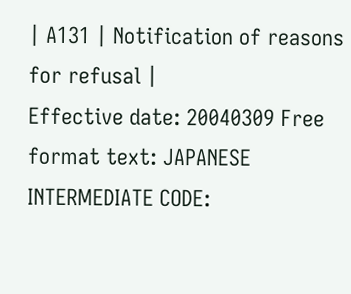| A131 | Notification of reasons for refusal |
Effective date: 20040309 Free format text: JAPANESE INTERMEDIATE CODE: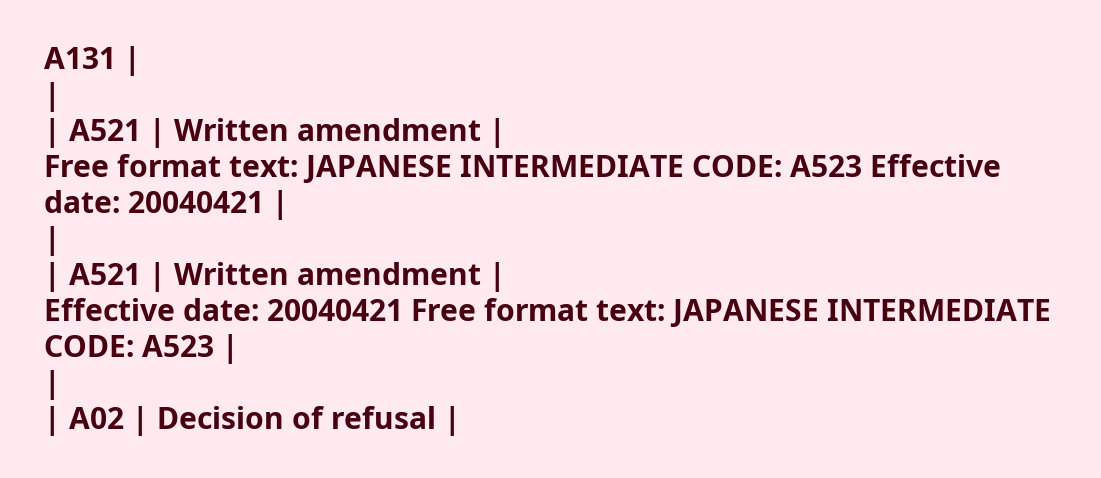A131 |
|
| A521 | Written amendment |
Free format text: JAPANESE INTERMEDIATE CODE: A523 Effective date: 20040421 |
|
| A521 | Written amendment |
Effective date: 20040421 Free format text: JAPANESE INTERMEDIATE CODE: A523 |
|
| A02 | Decision of refusal |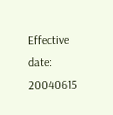Effective date: 20040615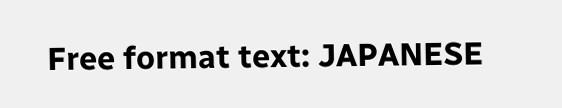Free format text: JAPANESE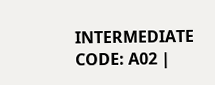INTERMEDIATE CODE: A02 |